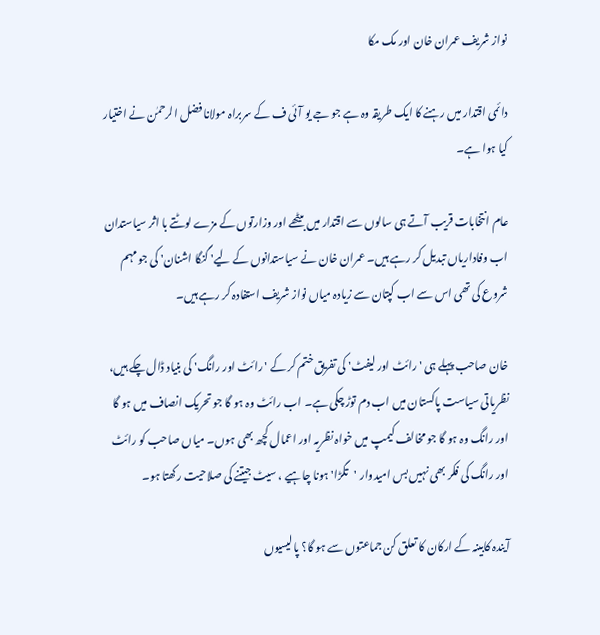نواز شریف عمران خان اور مک مکا

دائمی اقتدار میں رہنے کا ایک طریقہ وہ ہے جو جے یو آئی ف کے سربراہ مولانا فضل الرحمٰن نے اختیار کیا ہوا ہے۔

عام انتخابات قریب آتے ہی سالوں سے اقتدار میں بیٹھے اور وزارتوں کے مزے لوٹتے با اثر سیاستدان اب وفاداریاں تبدیل کر رہے ہیں۔ عمران خان نے سیاستدانوں کے لیے' گنگا اشنان' کی جو مہم شروع کی تھی اس سے اب کپتان سے زیادہ میاں نواز شریف استفادہ کر رہے ہیں۔

خان صاحب پہلے ہی 'رائٹ اور لیفٹ' کی تفریق ختم کر کے 'رائٹ اور رانگ' کی بنیاد ڈال چکے ہیں، نظریاتی سیاست پاکستان میں اب دم توڑ چکی ہے۔ اب رائٹ وہ ہو گا جو تحریک انصاف میں ہو گا اور رانگ وہ ہو گا جو مخالف کیمپ میں خواہ نظریہ اور اعمال کچھ بھی ہوں۔ میاں صاحب کو رائٹ اور رانگ کی فکر بھی نہیں بس امیدوار 'تگڑا' ہونا چاہیے ، سیٹ جیتنے کی صلاحیت رکھتا ہو۔

آیندہ کابینہ کے ارکان کا تعلق کن جماعتوں سے ہو گا؟ پالیسیوں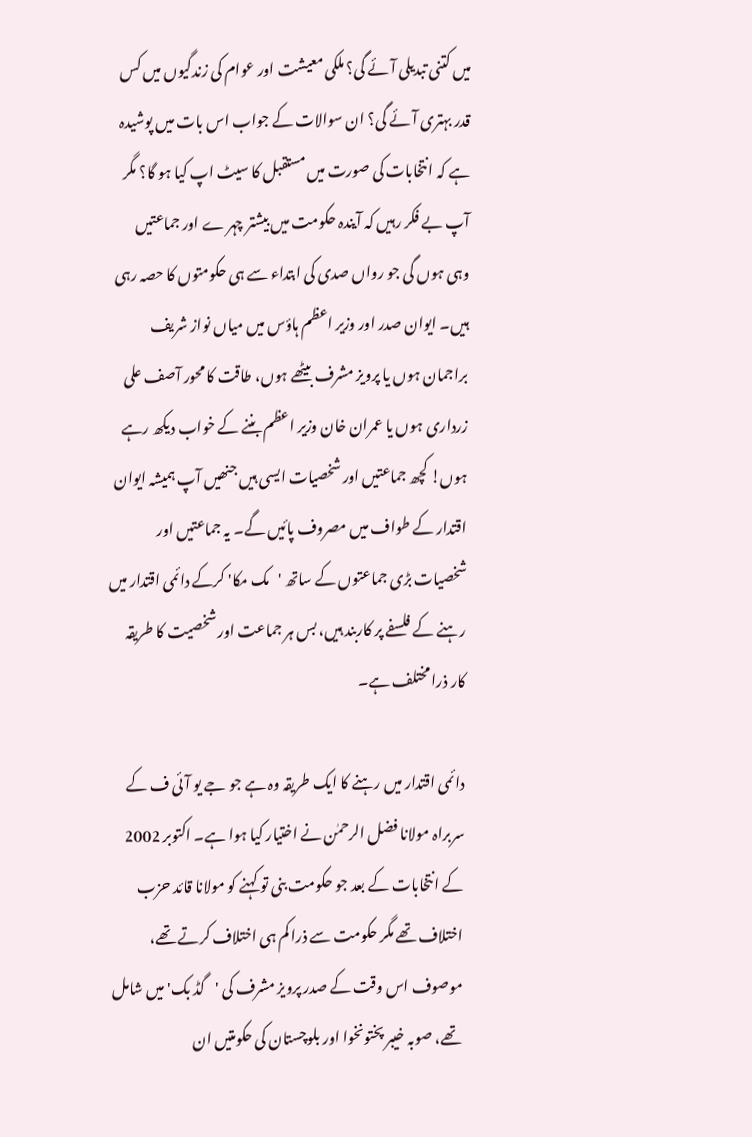میں کتنی تبدیلی آئے گی؟ ملکی معیشت اور عوام کی زندگیوں میں کس قدر بہتری آئے گی؟ ان سوالات کے جواب اس بات میں پوشیدہ ہے کہ انتخابات کی صورت میں مستقبل کا سیٹ اپ کیا ہو گا؟ مگر آپ بے فکر رہیں کہ آیندہ حکومت میں بیشتر چہر ے اور جماعتیں وہی ہوں گی جو رواں صدی کی ابتداء سے ہی حکومتوں کا حصہ رہی ہیں۔ ایوان صدر اور وزیر اعظم ہاؤس میں میاں نواز شریف براجمان ہوں یا پرویز مشرف بیٹھے ہوں، طاقت کا محور آصف علی زرداری ہوں یا عمران خان وزیر اعظم بننے کے خواب دیکھ رہے ہوں! کچھ جماعتیں اور شخصیات ایسی ہیں جنھیں آپ ہمیشہ ایوان اقتدار کے طواف میں مصروف پائیں گے۔ یہ جماعتیں اور شخصیات بڑی جماعتوں کے ساتھ 'مک مکا' کرکے دائمی اقتدار میں رہنے کے فلسفے پر کاربند ہیں، بس ہر جماعت اور شخصیت کا طریقہ کار ذرا مختلف ہے۔

دائمی اقتدار میں رہنے کا ایک طریقہ وہ ہے جو جے یو آئی ف کے سربراہ مولانا فضل الرحمٰن نے اختیار کیا ہوا ہے۔ اکتوبر 2002 کے انتخابات کے بعد جو حکومت بنی تو کہنے کو مولانا قائد حزب اختلاف تھے مگر حکومت سے ذرا کم ہی اختلاف کرتے تھے، موصوف اس وقت کے صدر پرویز مشرف کی 'گڈ بک' میں شامل تھے، صوبہ خیبر پختونخوا اور بلوچستان کی حکومتیں ان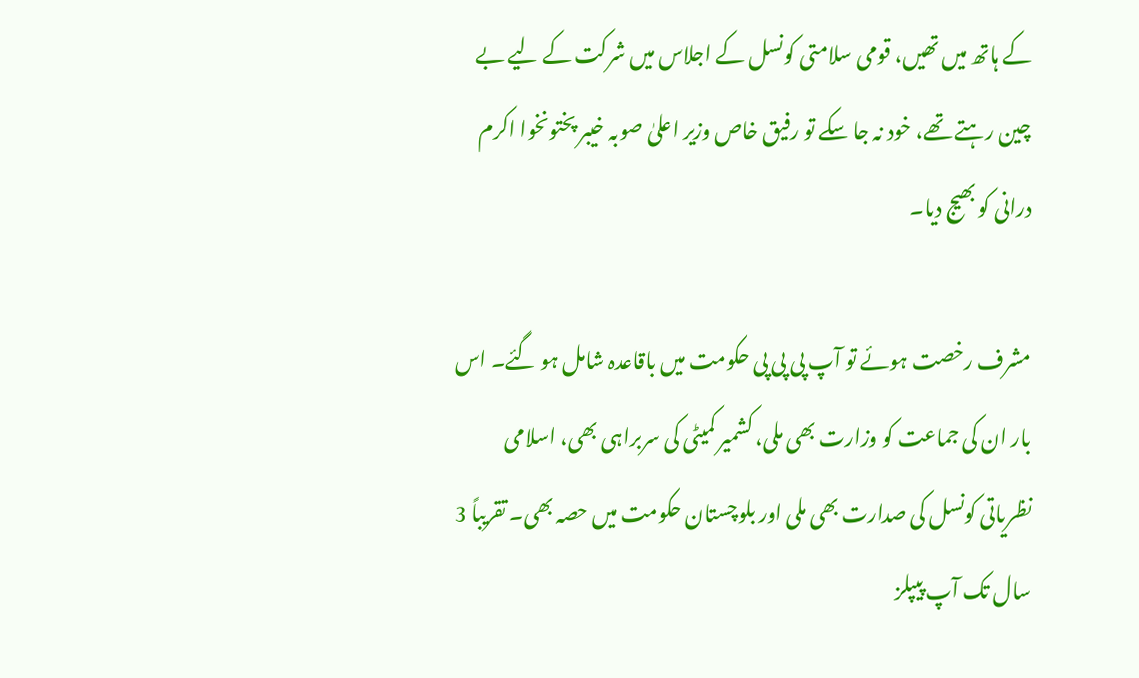کے ہاتھ میں تھیں، قومی سلامتی کونسل کے اجلاس میں شرکت کے لیے بے چین رہتے تھے، خود نہ جا سکے تو رفیق خاص وزیر اعلیٰ صوبہ خیبر پختونخوا اکرم درانی کو بھیج دیا۔

مشرف رخصت ہوئے تو آپ پی پی پی حکومت میں باقاعدہ شامل ہو گئے۔ اس بار ان کی جماعت کو وزارت بھی ملی، کشمیر کمیٹی کی سربراہی بھی، اسلامی نظریاتی کونسل کی صدارت بھی ملی اور بلوچستان حکومت میں حصہ بھی۔ تقریباً 3 سال تک آپ پیپلز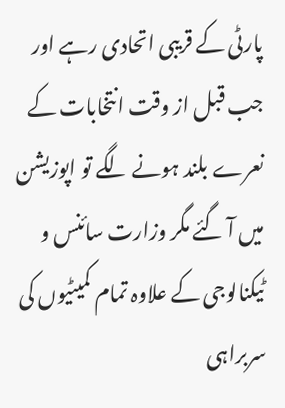پارٹی کے قریبی اتحادی رہے اور جب قبل از وقت انتخابات کے نعرے بلند ہونے لگے تو اپوزیشن میں آ گئے مگر وزارت سائنس و ٹیکنالوجی کے علاوہ تمام کمیٹیوں کی سربراہی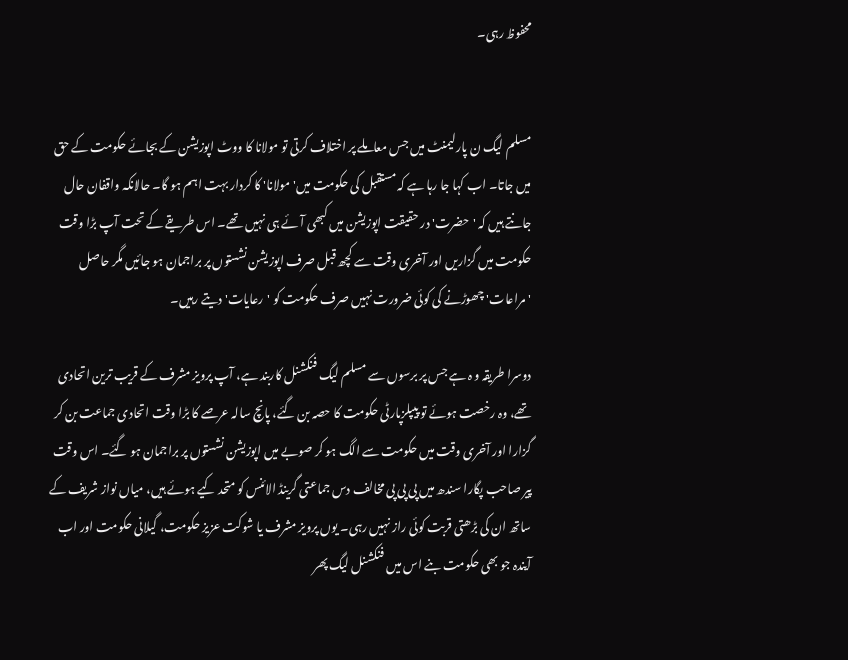محفوظ رہی۔


مسلم لیگ ن پارلیمنٹ میں جس معاملے پر اختلاف کرتی تو مولانا کا ووٹ اپوزیشن کے بجائے حکومت کے حق میں جاتا۔ اب کہا جا رہا ہے کہ مستقبل کی حکومت میں' مولانا' کا کردار بہت اہم ہو گا۔ حالانکہ واقفان حال جانتے ہیں کہ 'حضرت' در حقیقت اپوزیشن میں کبھی آئے ہی نہیں تھے۔ اس طریقے کے تحت آپ بڑا وقت حکومت میں گزاریں اور آخری وقت سے کچھ قبل صرف اپوزیشن نشستوں پر براجمان ہو جائیں مگر حاصل 'مراعات' چھوڑنے کی کوئی ضرورت نہیں صرف حکومت کو 'رعایات' دیتے رہیں۔

دوسرا طریقہ و ہ ہے جس پر برسوں سے مسلم لیگ فنکشنل کاربند ہے، آپ پرویز مشرف کے قریب ترین اتحادی تھے، وہ رخصت ہوئے تو پیپلزپارٹی حکومت کا حصہ بن گئے، پانچ سالہ عرصے کا بڑا وقت اتحادی جماعت بن کر گزارا اور آخری وقت میں حکومت سے الگ ہو کر صوبے میں اپوزیشن نشستوں پر براجمان ہو گئے۔ اس وقت پیر صاحب پگارا سندھ میں پی پی پی مخالف دس جماعتی گرینڈ الائنس کو متحد کیے ہوئے ہیں، میاں نواز شریف کے ساتھ ان کی بڑھتی قربت کوئی راز نہیں رہی۔ یوں پرویز مشرف یا شوکت عزیز حکومت، گیلانی حکومت اور اب آیندہ جو بھی حکومت بنے اس میں فنکشنل لیگ پھر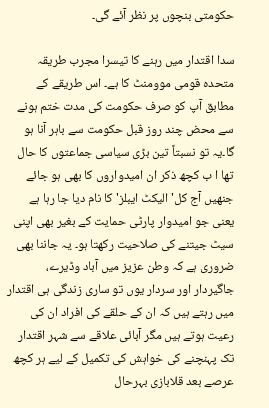حکومتی بنچوں پر نظر آئے گی۔

سدا اقتدار میں رہنے کا تیسرا مجرب طریقہ متحدہ قومی موومنٹ کا ہے۔ اس طریقے کے مطابق آپ کو صرف حکومت کی مدت ختم ہونے سے محض چند روز قبل حکومت سے باہر آنا ہو گا۔یہ تو نسبتاً تین بڑی سیاسی جماعتوں کا حال تھا ا ب کچھ ذکر ان امیدواروں کا بھی ہو جائے جنھیں آج کل' الیکٹ ایبلز' کا نام دیا جا رہا ہے یعنی جو امیدوار پارٹی حمایت کے بغیر بھی اپنی سیٹ جیتنے کی صلاحیت رکھتا ہو۔ یہ جاننا بھی ضروری ہے کہ وطن عزیز میں آباد وڈیرے، جاگیردار اور سردار یوں تو ساری زندگی ہی اقتدار میں رہتے ہیں کہ ان کے حلقے کی افراد ان کی رعیت ہوتے ہیں مگر آبائی علاقے سے شہر اقتدار تک پہنچنے کی خواہش کی تکمیل کے لیے ہر کچھ عرصے بعد قلابازی بہرحال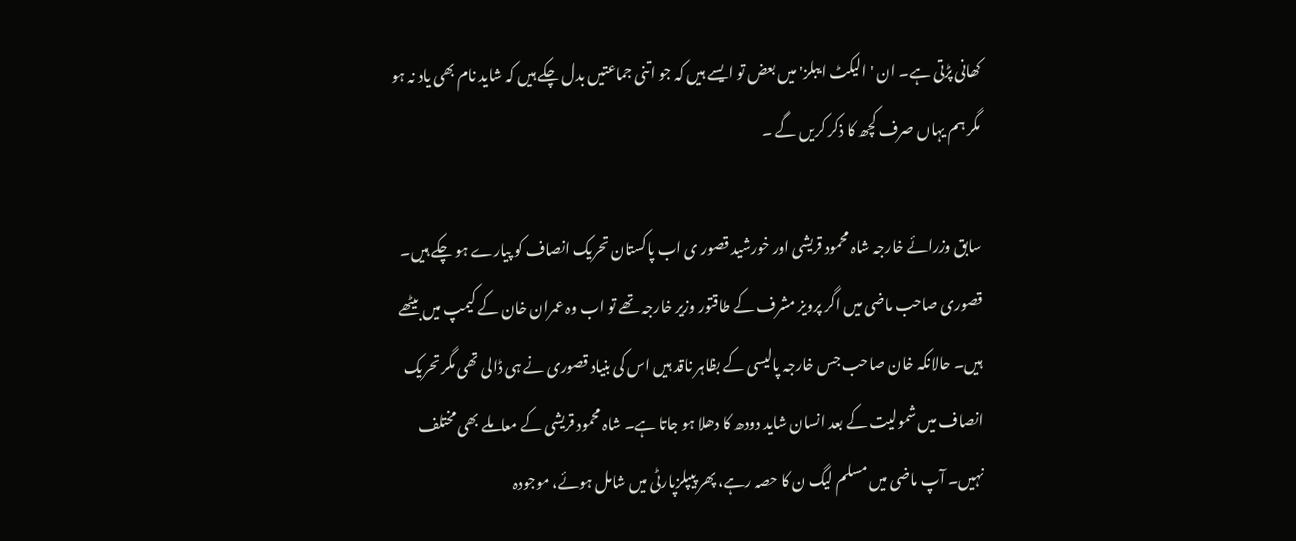کھانی پڑتی ہے۔ ان 'الیکٹ ایبلز' میں بعض تو ایسے ہیں کہ جو اتنی جماعتیں بدل چکے ہیں کہ شاید نام بھی یاد نہ ہو مگر ہم یہاں صرف کچھ کا ذکر کریں گے ۔

سابق وزرائے خارجہ شاہ محمود قریشی اور خورشید قصور ی اب پاکستان تحریک انصاف کو پیارے ہو چکے ہیں۔ قصوری صاحب ماضی میں اگر پرویز مشرف کے طاقتور وزیر خارجہ تھے تو اب وہ عمران خان کے کیمپ میں بیٹھے ہیں۔ حالانکہ خان صاحب جس خارجہ پالیسی کے بظاہر ناقد ہیں اس کی بنیاد قصوری نے ہی ڈالی تھی مگر تحریک انصاف میں شمولیت کے بعد انسان شاید دودھ کا دھلا ہو جاتا ہے۔ شاہ محمود قریشی کے معاملے بھی مختلف نہیں۔ آپ ماضی میں مسلم لیگ ن کا حصہ رہے، پھر پیپلزپارٹی میں شامل ہوئے، موجودہ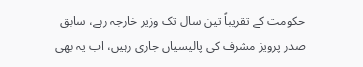حکومت کے تقریباً تین سال تک وزیر خارجہ رہے، سابق صدر پرویز مشرف کی پالیسیاں جاری رہیں، اب یہ بھی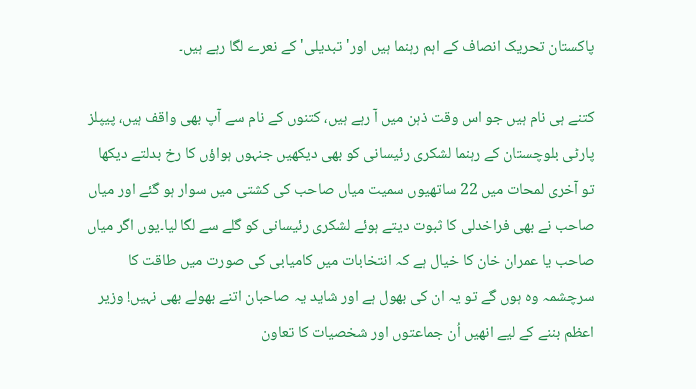پاکستان تحریک انصاف کے اہم رہنما ہیں اور' تبدیلی' کے نعرے لگا رہے ہیں۔

کتنے ہی نام ہیں جو اس وقت ذہن میں آ رہے ہیں، کتنوں کے نام سے آپ بھی واقف ہیں، پیپلز پارٹی بلوچستان کے رہنما لشکری رئیسانی کو بھی دیکھیں جنہوں ہواؤں کا رخ بدلتے دیکھا تو آخری لمحات میں 22 ساتھیوں سمیت میاں صاحب کی کشتی میں سوار ہو گئے اور میاں صاحب نے بھی فراخدلی کا ثبوت دیتے ہوئے لشکری رئیسانی کو گلے سے لگا لیا۔یوں اگر میاں صاحب یا عمران خان کا خیال ہے کہ انتخابات میں کامیابی کی صورت میں طاقت کا سرچشمہ وہ ہوں گے تو یہ ان کی بھول ہے اور شاید یہ صاحبان اتنے بھولے بھی نہیں! وزیر اعظم بننے کے لیے انھیں اُن جماعتوں اور شخصیات کا تعاون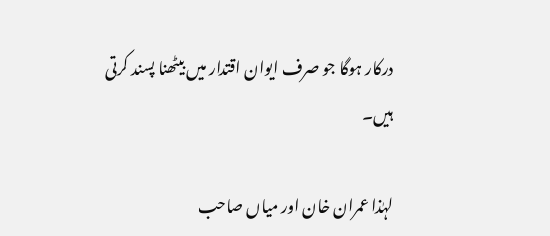درکار ہوگا جو صرف ایوان اقتدار میں بیٹھنا پسند کرتی ہیں۔

لہٰذا عمران خان اور میاں صاحب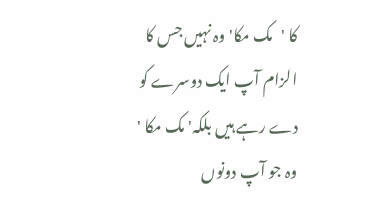کا 'مک مکا' وہ نہیں جس کا الزام آپ ایک دوسرے کو دے رہے ہیں بلکہ' مک مکا ' وہ جو آپ دونوں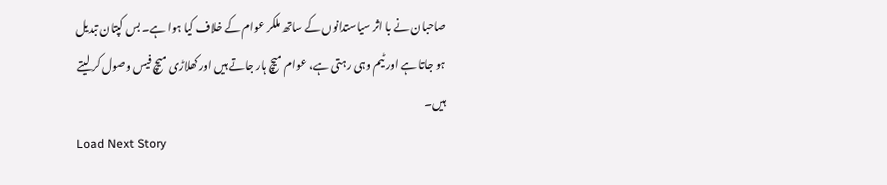صاحبان نے با اثر سیاستدانوں کے ساتھ ملکر عوام کے خلاف کیا ہوا ہے۔ بس کپتان تبدیل ہو جاتا ہے اور ٹیم وہی رہتی ہے، عوام میچ ہار جاتے ہیں اور کھلاڑی میچ فیس وصول کر لیتے ہیں۔
Load Next Story